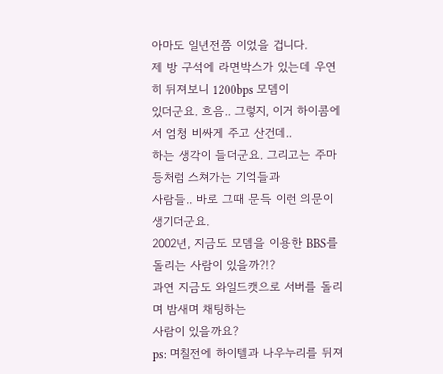아마도 일년전쯤 이었을 겁니다.
제 방 구석에 라면박스가 있는데 우연히 뒤져보니 1200bps 모뎀이
있더군요. 흐음.. 그렇지, 이거 하이콤에서 엄청 비싸게 주고 산건데..
하는 생각이 들더군요. 그리고는 주마등처럼 스쳐가는 기억들과
사람들.. 바로 그때 문득 이런 의문이 생기더군요.
2002년, 지금도 모뎀을 이용한 BBS를 돌리는 사람이 있을까?!?
과연 지금도 와일드캣으로 서버를 돌리며 밤새며 채팅하는
사람이 있을까요?
ps: 며칠전에 하이텔과 나우누리를 뒤져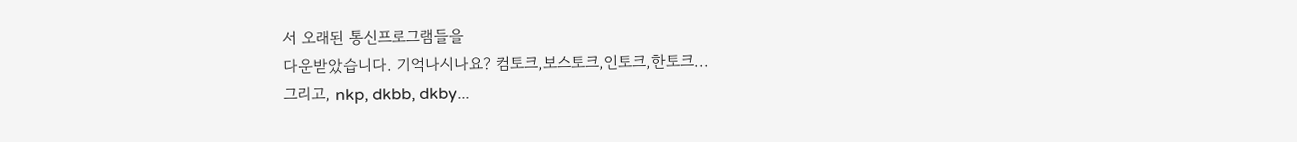서 오래된 통신프로그램들을
다운받았습니다. 기억나시나요? 컴토크,보스토크,인토크,한토크...
그리고, nkp, dkbb, dkby...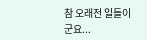참 오래전 일들이군요...